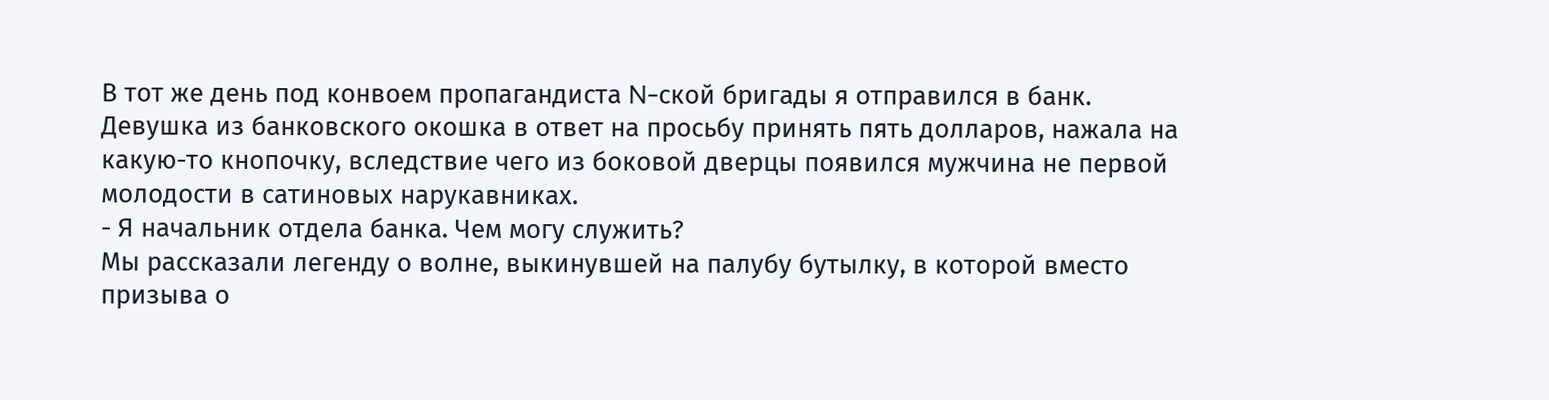В тот же день под конвоем пропагандиста N-ской бригады я отправился в банк.
Девушка из банковского окошка в ответ на просьбу принять пять долларов, нажала на какую-то кнопочку, вследствие чего из боковой дверцы появился мужчина не первой молодости в сатиновых нарукавниках.
- Я начальник отдела банка. Чем могу служить?
Мы рассказали легенду о волне, выкинувшей на палубу бутылку, в которой вместо призыва о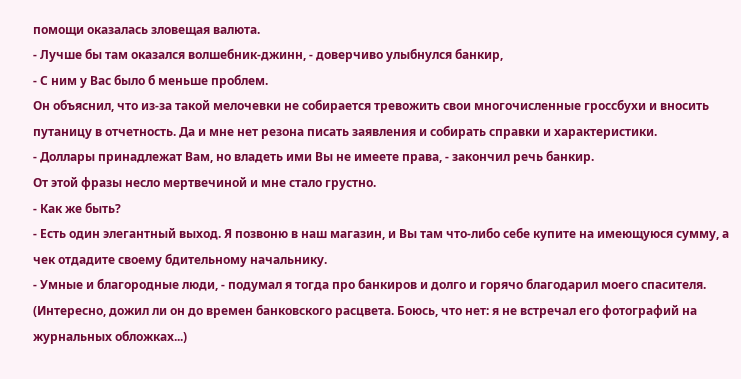помощи оказалась зловещая валюта.
- Лучше бы там оказался волшебник-джинн, - доверчиво улыбнулся банкир,
- С ним у Вас было б меньше проблем.
Он объяснил, что из-за такой мелочевки не собирается тревожить свои многочисленные гроссбухи и вносить путаницу в отчетность. Да и мне нет резона писать заявления и собирать справки и характеристики.
- Доллары принадлежат Вам, но владеть ими Вы не имеете права, - закончил речь банкир.
От этой фразы несло мертвечиной и мне стало грустно.
- Как же быть?
- Есть один элегантный выход. Я позвоню в наш магазин, и Вы там что-либо себе купите на имеющуюся сумму, а чек отдадите своему бдительному начальнику.
- Умные и благородные люди, - подумал я тогда про банкиров и долго и горячо благодарил моего спасителя. (Интересно, дожил ли он до времен банковского расцвета. Боюсь, что нет: я не встречал его фотографий на журнальных обложках...)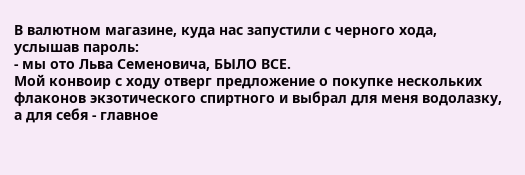В валютном магазине, куда нас запустили с черного хода, услышав пароль:
- мы ото Льва Семеновича, БЫЛО ВСЕ.
Мой конвоир с ходу отверг предложение о покупке нескольких флаконов экзотического спиртного и выбрал для меня водолазку, а для себя - главное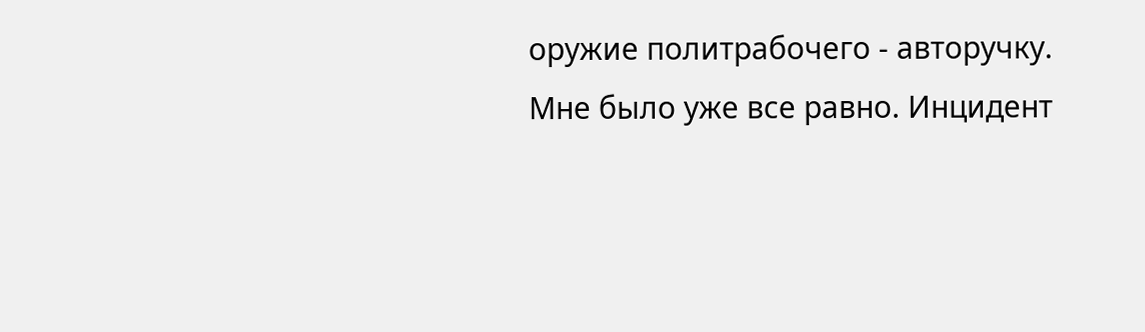оружие политрабочего - авторучку.
Мне было уже все равно. Инцидент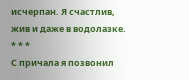исчерпан. Я счастлив, жив и даже в водолазке.
* * *
С причала я позвонил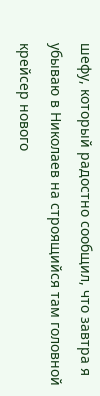шефу, который радостно сообщил, что завтра я убываю в Николаев на строящийся там головной крейсер нового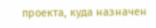проекта, куда назначен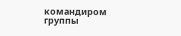командиром группы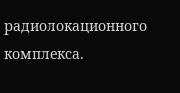радиолокационного комплекса.